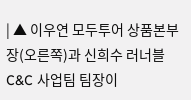| ▲ 이우연 모두투어 상품본부장(오른쪽)과 신희수 러너블 C&C 사업팀 팀장이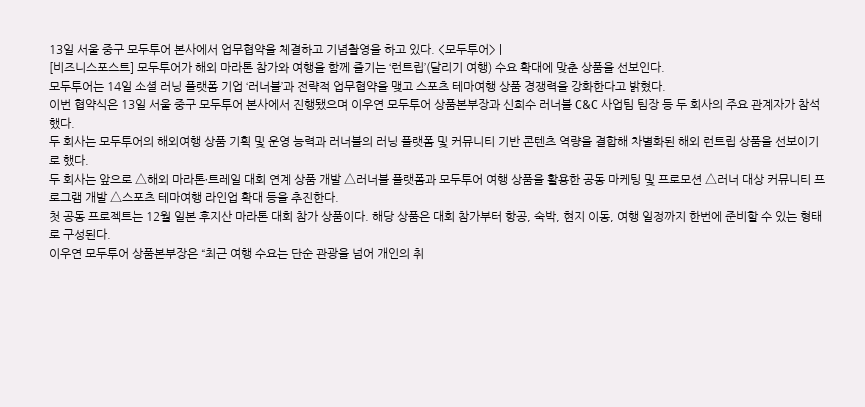13일 서울 중구 모두투어 본사에서 업무협약을 체결하고 기념촬영을 하고 있다. <모두투어> |
[비즈니스포스트] 모두투어가 해외 마라톤 참가와 여행을 함께 즐기는 ‘런트립’(달리기 여행) 수요 확대에 맞춘 상품을 선보인다.
모두투어는 14일 소셜 러닝 플랫폼 기업 ‘러너블’과 전략적 업무협약을 맺고 스포츠 테마여행 상품 경쟁력을 강화한다고 밝혔다.
이번 협약식은 13일 서울 중구 모두투어 본사에서 진행됐으며 이우연 모두투어 상품본부장과 신희수 러너블 C&C 사업팀 팀장 등 두 회사의 주요 관계자가 참석했다.
두 회사는 모두투어의 해외여행 상품 기획 및 운영 능력과 러너블의 러닝 플랫폼 및 커뮤니티 기반 콘텐츠 역량을 결합해 차별화된 해외 런트립 상품을 선보이기로 했다.
두 회사는 앞으로 △해외 마라톤ᐧ트레일 대회 연계 상품 개발 △러너블 플랫폼과 모두투어 여행 상품을 활용한 공동 마케팅 및 프로모션 △러너 대상 커뮤니티 프로그램 개발 △스포츠 테마여행 라인업 확대 등을 추진한다.
첫 공동 프로젝트는 12월 일본 후지산 마라톤 대회 참가 상품이다. 해당 상품은 대회 참가부터 항공, 숙박, 현지 이동, 여행 일정까지 한번에 준비할 수 있는 형태로 구성된다.
이우연 모두투어 상품본부장은 “최근 여행 수요는 단순 관광을 넘어 개인의 취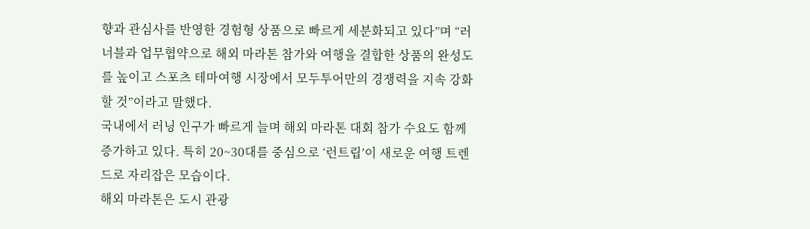향과 관심사를 반영한 경험형 상품으로 빠르게 세분화되고 있다”며 “러너블과 업무협약으로 해외 마라톤 참가와 여행을 결합한 상품의 완성도를 높이고 스포츠 테마여행 시장에서 모두투어만의 경쟁력을 지속 강화할 것”이라고 말했다.
국내에서 러닝 인구가 빠르게 늘며 해외 마라톤 대회 참가 수요도 함께 증가하고 있다. 특히 20~30대를 중심으로 ‘런트립’이 새로운 여행 트렌드로 자리잡은 모습이다.
해외 마라톤은 도시 관광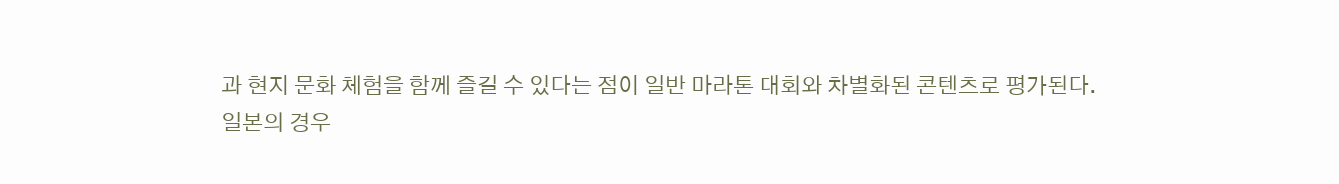과 현지 문화 체험을 함께 즐길 수 있다는 점이 일반 마라톤 대회와 차별화된 콘텐츠로 평가된다.
일본의 경우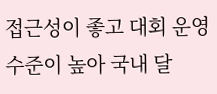접근성이 좋고 대회 운영 수준이 높아 국내 달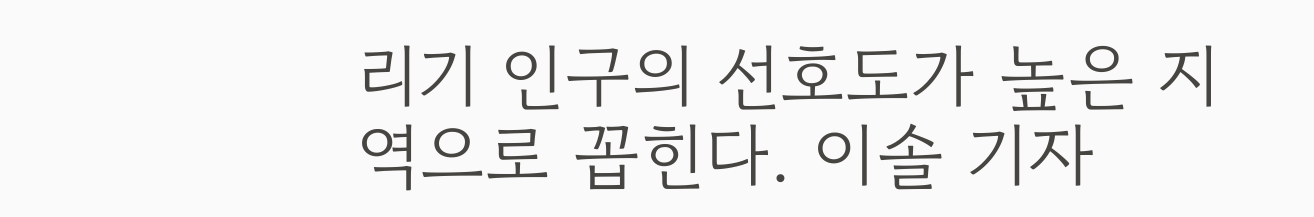리기 인구의 선호도가 높은 지역으로 꼽힌다. 이솔 기자